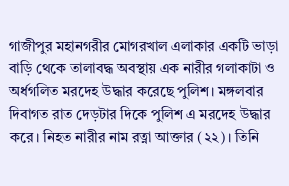গাজীপুর মহানগরীর মোগরখাল এলাকার একটি ভাড়া বাড়ি থেকে তালাবদ্ধ অবস্থায় এক নারীর গলাকাটা ও অর্ধগলিত মরদেহ উদ্ধার করেছে পুলিশ। মঙ্গলবার দিবাগত রাত দেড়টার দিকে পুলিশ এ মরদেহ উদ্ধার করে। নিহত নারীর নাম রত্না আক্তার (২২)। তিনি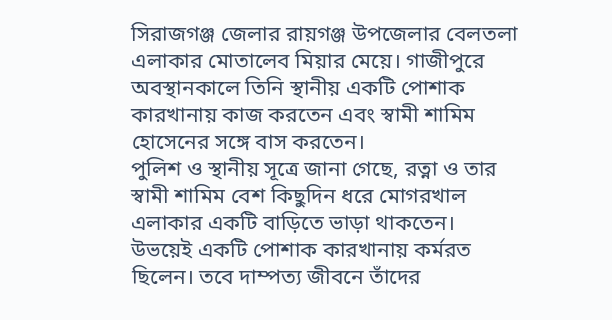সিরাজগঞ্জ জেলার রায়গঞ্জ উপজেলার বেলতলা এলাকার মোতালেব মিয়ার মেয়ে। গাজীপুরে অবস্থানকালে তিনি স্থানীয় একটি পোশাক কারখানায় কাজ করতেন এবং স্বামী শামিম হোসেনের সঙ্গে বাস করতেন।
পুলিশ ও স্থানীয় সূত্রে জানা গেছে, রত্না ও তার স্বামী শামিম বেশ কিছুদিন ধরে মোগরখাল এলাকার একটি বাড়িতে ভাড়া থাকতেন। উভয়েই একটি পোশাক কারখানায় কর্মরত ছিলেন। তবে দাম্পত্য জীবনে তাঁদের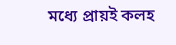মধ্যে প্রায়ই কলহ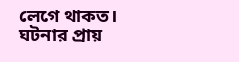লেগে থাকত। ঘটনার প্রায়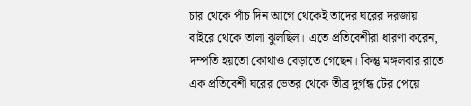চার থেকে পাঁচ দিন আগে থেকেই তাদের ঘরের দরজায় বাইরে থেকে তালা ঝুলছিল। এতে প্রতিবেশীরা ধারণা করেন, দম্পতি হয়তো কোথাও বেড়াতে গেছেন। কিন্তু মঙ্গলবার রাতে এক প্রতিবেশী ঘরের ভেতর থেকে তীব্র দুর্গন্ধ টের পেয়ে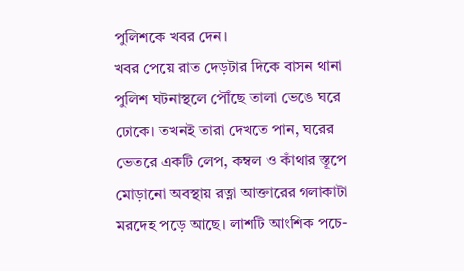পুলিশকে খবর দেন।
খবর পেয়ে রাত দেড়টার দিকে বাসন থানা পুলিশ ঘটনাস্থলে পৌঁছে তালা ভেঙে ঘরে ঢোকে। তখনই তারা দেখতে পান, ঘরের ভেতরে একটি লেপ, কম্বল ও কাঁথার স্তূপে মোড়ানো অবস্থায় রত্না আক্তারের গলাকাটা মরদেহ পড়ে আছে। লাশটি আংশিক পচে-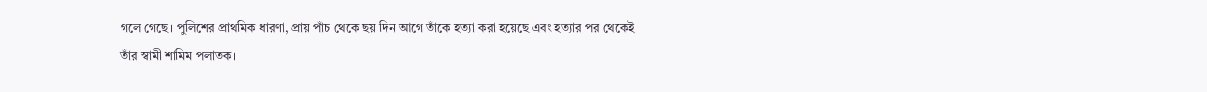গলে গেছে। পুলিশের প্রাথমিক ধারণা, প্রায় পাঁচ থেকে ছয় দিন আগে তাঁকে হত্যা করা হয়েছে এবং হত্যার পর থেকেই তাঁর স্বামী শামিম পলাতক।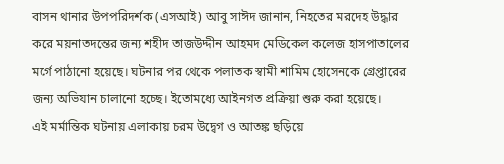বাসন থানার উপপরিদর্শক (এসআই) আবু সাঈদ জানান, নিহতের মরদেহ উদ্ধার করে ময়নাতদন্তের জন্য শহীদ তাজউদ্দীন আহমদ মেডিকেল কলেজ হাসপাতালের মর্গে পাঠানো হয়েছে। ঘটনার পর থেকে পলাতক স্বামী শামিম হোসেনকে গ্রেপ্তারের জন্য অভিযান চালানো হচ্ছে। ইতোমধ্যে আইনগত প্রক্রিয়া শুরু করা হয়েছে।
এই মর্মান্তিক ঘটনায় এলাকায় চরম উদ্বেগ ও আতঙ্ক ছড়িয়ে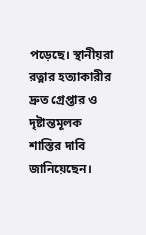পড়েছে। স্থানীয়রা রত্নার হত্যাকারীর দ্রুত গ্রেপ্তার ও দৃষ্টান্তমূলক শাস্তির দাবি জানিয়েছেন।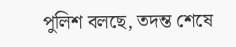পুলিশ বলছে, তদন্ত শেষে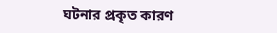ঘটনার প্রকৃত কারণ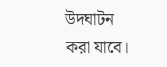উদঘাটন করা যাবে।